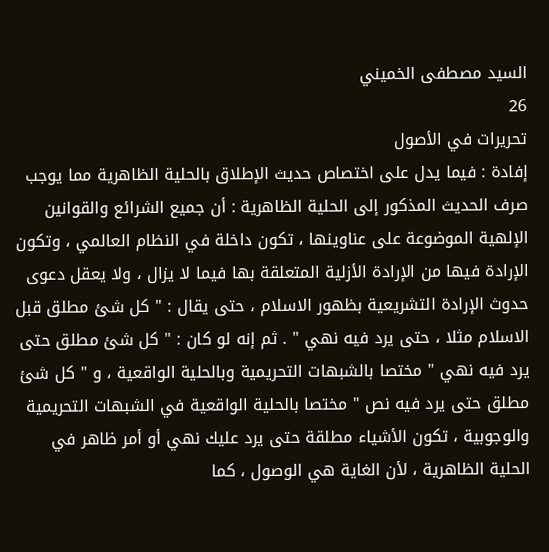السيد مصطفى الخميني
26
تحريرات في الأصول
إفادة : فيما يدل على اختصاص حديث الإطلاق بالحلية الظاهرية مما يوجب صرف الحديث المذكور إلى الحلية الظاهرية : أن جميع الشرائع والقوانين الإلهية الموضوعة على عناوينها ، تكون داخلة في النظام العالمي ، وتكون الإرادة فيها من الإرادة الأزلية المتعلقة بها فيما لا يزال ، ولا يعقل دعوى حدوث الإرادة التشريعية بظهور الاسلام ، حتى يقال : " كل شئ مطلق قبل الاسلام مثلا ، حتى يرد فيه نهي " . ثم إنه لو كان : " كل شئ مطلق حتى يرد فيه نهي " مختصا بالشبهات التحريمية وبالحلية الواقعية ، و " كل شئ مطلق حتى يرد فيه نص " مختصا بالحلية الواقعية في الشبهات التحريمية والوجوبية ، تكون الأشياء مطلقة حتى يرد عليك نهي أو أمر ظاهر في الحلية الظاهرية ، لأن الغاية هي الوصول ، كما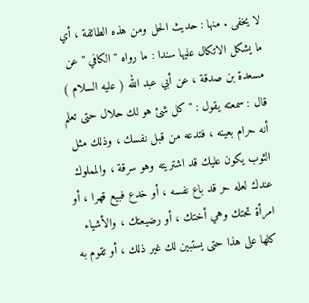لا يخفى . منها : حديث الحل ومن هذه الطائفة ، أي ما يشكل الاتكال عليها سندا : ما رواه " الكافي " عن مسعدة بن صدقة ، عن أبي عبد الله ( عليه السلام ) قال : سمعته يقول : " كل شئ هو لك حلال حتى تعلم أنه حرام بعينه ، فتدعه من قبل نفسك ، وذلك مثل الثوب يكون عليك قد اشتريته وهو سرقة ، والمملوك عندك لعله حر قد باع نفسه ، أو خدع فبيع قهرا ، أو امرأة تحتك وهي أختك ، أو رضيعتك ، والأشياء كلها على هذا حتى يستبين لك غير ذلك ، أو تقوم به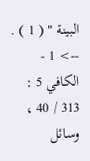البينة " ( 1 ) .
--> 1 - الكافي 5 : 313 / 40 ، وسائل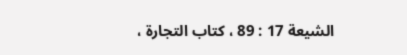الشيعة 17 : 89 ، كتاب التجارة ،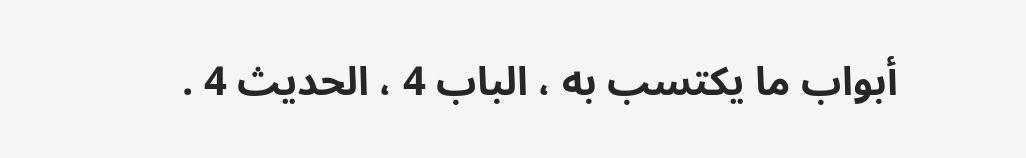أبواب ما يكتسب به ، الباب 4 ، الحديث 4 .